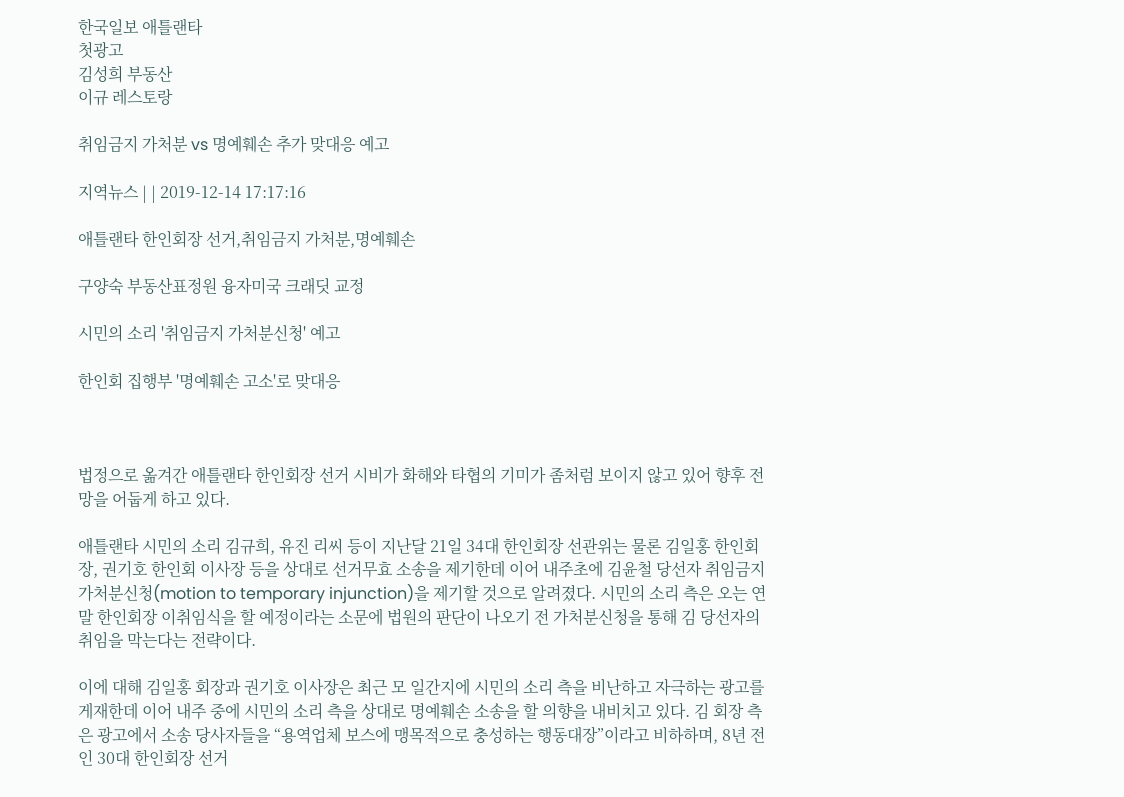한국일보 애틀랜타
첫광고
김성희 부동산
이규 레스토랑

취임금지 가처분 vs 명예훼손 추가 맞대응 예고

지역뉴스 | | 2019-12-14 17:17:16

애틀랜타 한인회장 선거,취임금지 가처분,명예훼손

구양숙 부동산표정원 융자미국 크래딧 교정

시민의 소리 '취임금지 가처분신청' 예고

한인회 집행부 '명예훼손 고소'로 맞대응



법정으로 옮겨간 애틀랜타 한인회장 선거 시비가 화해와 타협의 기미가 좀처럼 보이지 않고 있어 향후 전망을 어둡게 하고 있다.

애틀랜타 시민의 소리 김규희, 유진 리씨 등이 지난달 21일 34대 한인회장 선관위는 물론 김일홍 한인회장, 권기호 한인회 이사장 등을 상대로 선거무효 소송을 제기한데 이어 내주초에 김윤철 당선자 취임금지 가처분신청(motion to temporary injunction)을 제기할 것으로 알려졌다. 시민의 소리 측은 오는 연말 한인회장 이취임식을 할 예정이라는 소문에 법원의 판단이 나오기 전 가처분신청을 통해 김 당선자의 취임을 막는다는 전략이다.

이에 대해 김일홍 회장과 권기호 이사장은 최근 모 일간지에 시민의 소리 측을 비난하고 자극하는 광고를 게재한데 이어 내주 중에 시민의 소리 측을 상대로 명예훼손 소송을 할 의향을 내비치고 있다. 김 회장 측은 광고에서 소송 당사자들을 “용역업체 보스에 맹목적으로 충성하는 행동대장”이라고 비하하며, 8년 전인 30대 한인회장 선거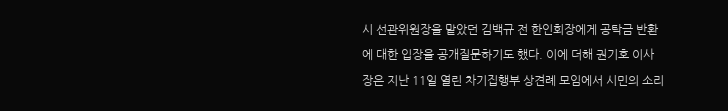시 선관위원장을 맡았던 김백규 전 한인회장에게 공탁금 반환에 대한 입장을 공개질문하기도 했다. 이에 더해 권기호 이사장은 지난 11일 열린 차기집행부 상견례 모임에서 시민의 소리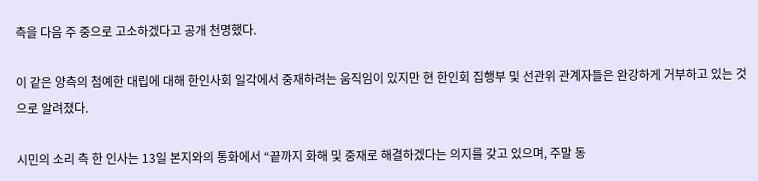측을 다음 주 중으로 고소하겠다고 공개 천명했다.

이 같은 양측의 첨예한 대립에 대해 한인사회 일각에서 중재하려는 움직임이 있지만 현 한인회 집행부 및 선관위 관계자들은 완강하게 거부하고 있는 것으로 알려졌다.

시민의 소리 측 한 인사는 13일 본지와의 통화에서 “끝까지 화해 및 중재로 해결하겠다는 의지를 갖고 있으며, 주말 동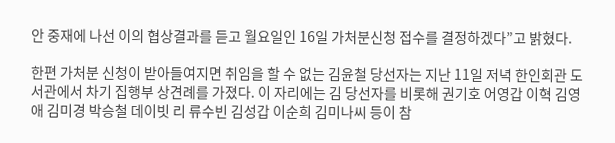안 중재에 나선 이의 협상결과를 듣고 월요일인 16일 가처분신청 접수를 결정하겠다”고 밝혔다.

한편 가처분 신청이 받아들여지면 취임을 할 수 없는 김윤철 당선자는 지난 11일 저녁 한인회관 도서관에서 차기 집행부 상견례를 가졌다. 이 자리에는 김 당선자를 비롯해 권기호 어영갑 이혁 김영애 김미경 박승철 데이빗 리 류수빈 김성갑 이순희 김미나씨 등이 참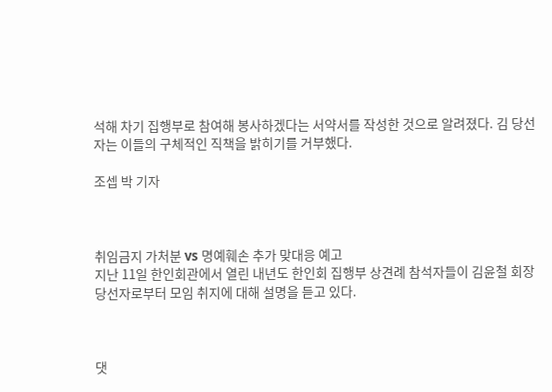석해 차기 집행부로 참여해 봉사하겠다는 서약서를 작성한 것으로 알려졌다. 김 당선자는 이들의 구체적인 직책을 밝히기를 거부했다.

조셉 박 기자



취임금지 가처분 vs 명예훼손 추가 맞대응 예고
지난 11일 한인회관에서 열린 내년도 한인회 집행부 상견례 참석자들이 김윤철 회장 당선자로부터 모임 취지에 대해 설명을 듣고 있다.



댓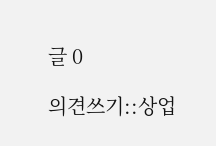글 0

의견쓰기::상업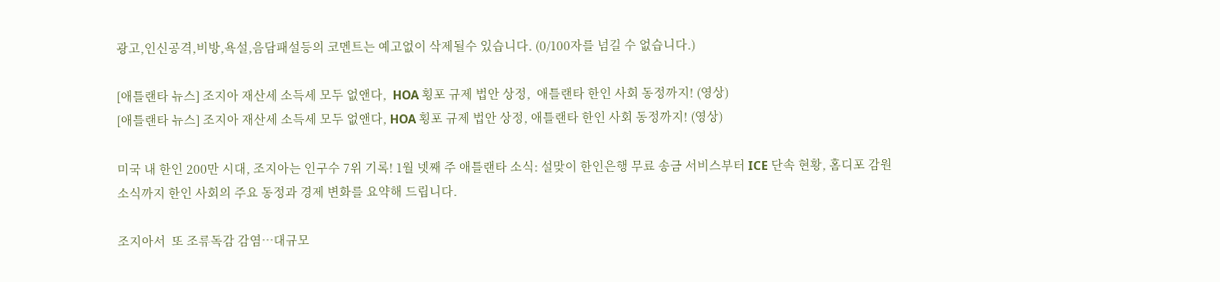광고,인신공격,비방,욕설,음담패설등의 코멘트는 예고없이 삭제될수 있습니다. (0/100자를 넘길 수 없습니다.)

[애틀랜타 뉴스] 조지아 재산세 소득세 모두 없앤다,  HOA 횡포 규제 법안 상정,  애틀랜타 한인 사회 동정까지! (영상)
[애틀랜타 뉴스] 조지아 재산세 소득세 모두 없앤다, HOA 횡포 규제 법안 상정, 애틀랜타 한인 사회 동정까지! (영상)

미국 내 한인 200만 시대, 조지아는 인구수 7위 기록! 1월 넷째 주 애틀랜타 소식: 설맞이 한인은행 무료 송금 서비스부터 ICE 단속 현황, 홈디포 감원 소식까지 한인 사회의 주요 동정과 경제 변화를 요약해 드립니다.

조지아서  또 조류독감 감염…대규모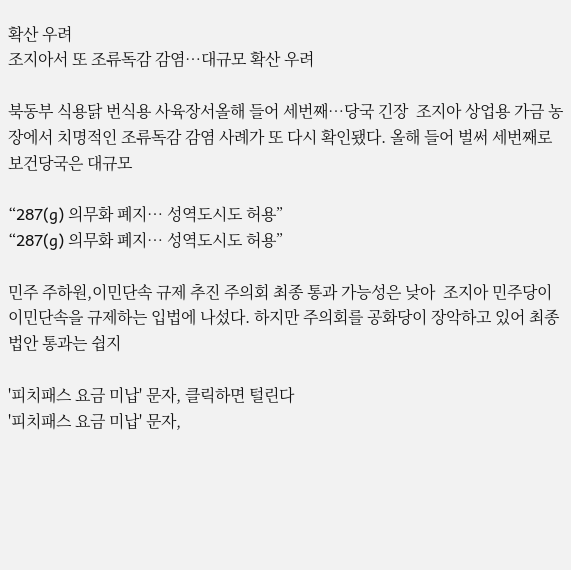확산 우려
조지아서 또 조류독감 감염…대규모 확산 우려

북동부 식용닭 번식용 사육장서올해 들어 세번째…당국 긴장  조지아 상업용 가금 농장에서 치명적인 조류독감 감염 사례가 또 다시 확인됐다. 올해 들어 벌써 세번째로 보건당국은 대규모

“287(g) 의무화 폐지… 성역도시도 허용”
“287(g) 의무화 폐지… 성역도시도 허용”

민주 주하원,이민단속 규제 추진 주의회 최종 통과 가능성은 낮아  조지아 민주당이 이민단속을 규제하는 입법에 나섰다. 하지만 주의회를 공화당이 장악하고 있어 최종 법안 통과는 쉽지

'피치패스 요금 미납' 문자, 클릭하면 털린다
'피치패스 요금 미납' 문자,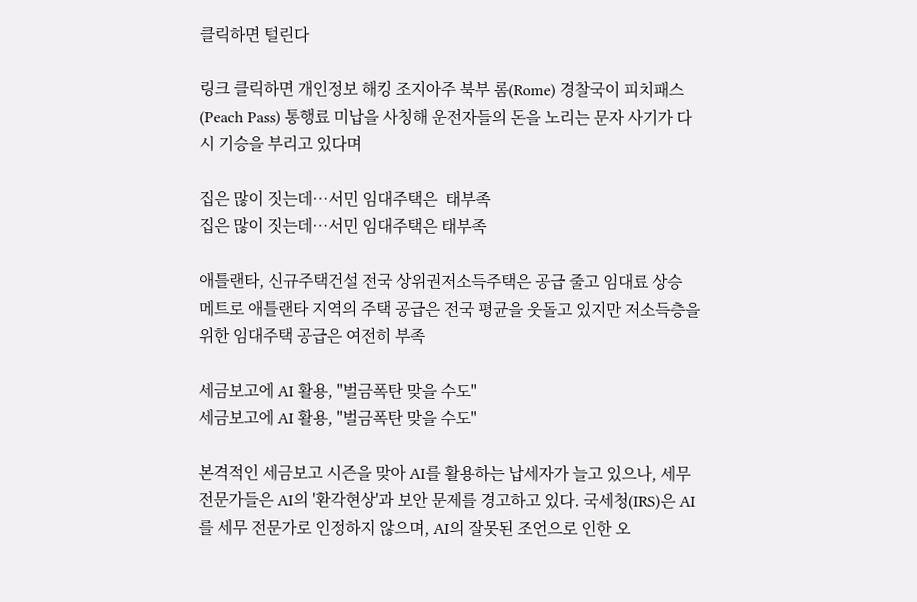클릭하면 털린다

링크 클릭하면 개인정보 해킹 조지아주 북부 롬(Rome) 경찰국이 피치패스(Peach Pass) 통행료 미납을 사칭해 운전자들의 돈을 노리는 문자 사기가 다시 기승을 부리고 있다며

집은 많이 짓는데…서민 임대주택은  태부족
집은 많이 짓는데…서민 임대주택은 태부족

애틀랜타, 신규주택건설 전국 상위권저소득주택은 공급 줄고 임대료 상승   메트로 애틀랜타 지역의 주택 공급은 전국 평균을 웃돌고 있지만 저소득층을 위한 임대주택 공급은 여전히 부족

세금보고에 AI 활용, "벌금폭탄 맞을 수도"
세금보고에 AI 활용, "벌금폭탄 맞을 수도"

본격적인 세금보고 시즌을 맞아 AI를 활용하는 납세자가 늘고 있으나, 세무 전문가들은 AI의 '환각현상'과 보안 문제를 경고하고 있다. 국세청(IRS)은 AI를 세무 전문가로 인정하지 않으며, AI의 잘못된 조언으로 인한 오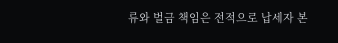류와 벌금 책임은 전적으로 납세자 본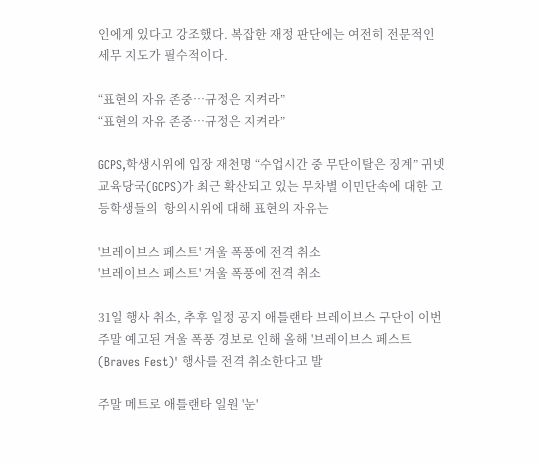인에게 있다고 강조했다. 복잡한 재정 판단에는 여전히 전문적인 세무 지도가 필수적이다.

“표현의 자유 존중…규정은 지켜라”
“표현의 자유 존중…규정은 지켜라”

GCPS,학생시위에 입장 재천명 “수업시간 중 무단이탈은 징계” 귀넷 교육당국(GCPS)가 최근 확산되고 있는 무차별 이민단속에 대한 고등학생들의  항의시위에 대해 표현의 자유는

'브레이브스 페스트' 겨울 폭풍에 전격 취소
'브레이브스 페스트' 겨울 폭풍에 전격 취소

31일 행사 취소, 추후 일정 공지 애틀랜타 브레이브스 구단이 이번 주말 예고된 겨울 폭풍 경보로 인해 올해 '브레이브스 페스트(Braves Fest)' 행사를 전격 취소한다고 발

주말 메트로 애틀랜타 일원 '눈'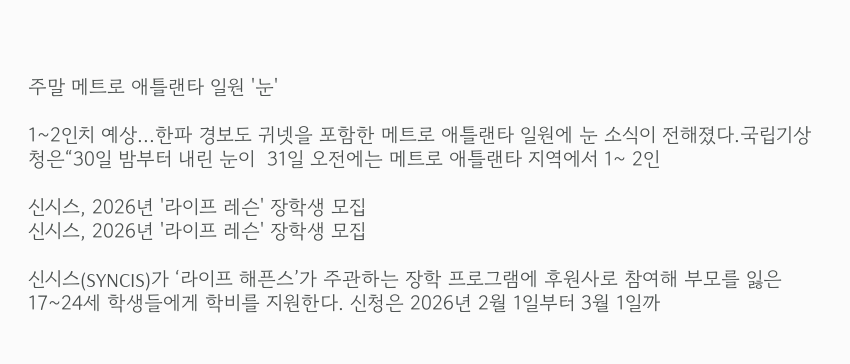주말 메트로 애틀랜타 일원 '눈'

1~2인치 예상...한파 경보도 귀넷을 포함한 메트로 애틀랜타 일원에 눈 소식이 전해졌다.국립기상청은“30일 밤부터 내린 눈이  31일 오전에는 메트로 애틀랜타 지역에서 1~ 2인

신시스, 2026년 '라이프 레슨' 장학생 모집
신시스, 2026년 '라이프 레슨' 장학생 모집

신시스(SYNCIS)가 ‘라이프 해픈스’가 주관하는 장학 프로그램에 후원사로 참여해 부모를 잃은 17~24세 학생들에게 학비를 지원한다. 신청은 2026년 2월 1일부터 3월 1일까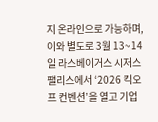지 온라인으로 가능하며, 이와 별도로 3월 13~14일 라스베이거스 시저스 팰리스에서 ‘2026 킥오프 컨벤션’을 열고 기업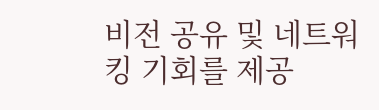비전 공유 및 네트워킹 기회를 제공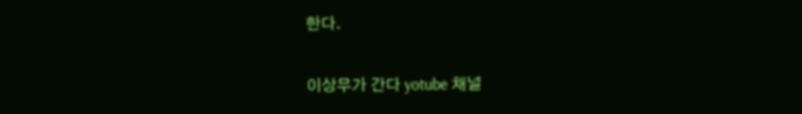한다.

이상무가 간다 yotube 채널